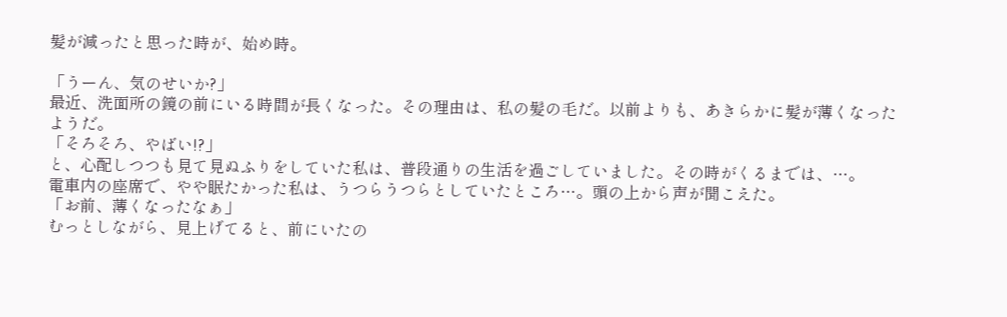髪が減ったと思った時が、始め時。

「うーん、気のせいか?」
最近、洗面所の鏡の前にいる時間が長くなった。その理由は、私の髪の毛だ。以前よりも、あきらかに髪が薄くなったようだ。
「そろそろ、やばい!?」
と、心配しつつも見て見ぬふりをしていた私は、普段通りの生活を過ごしていました。その時がくるまでは、…。
電車内の座席で、やや眠たかった私は、うつらうつらとしていたところ…。頭の上から声が聞こえた。
「お前、薄くなったなぁ」
むっとしながら、見上げてると、前にいたの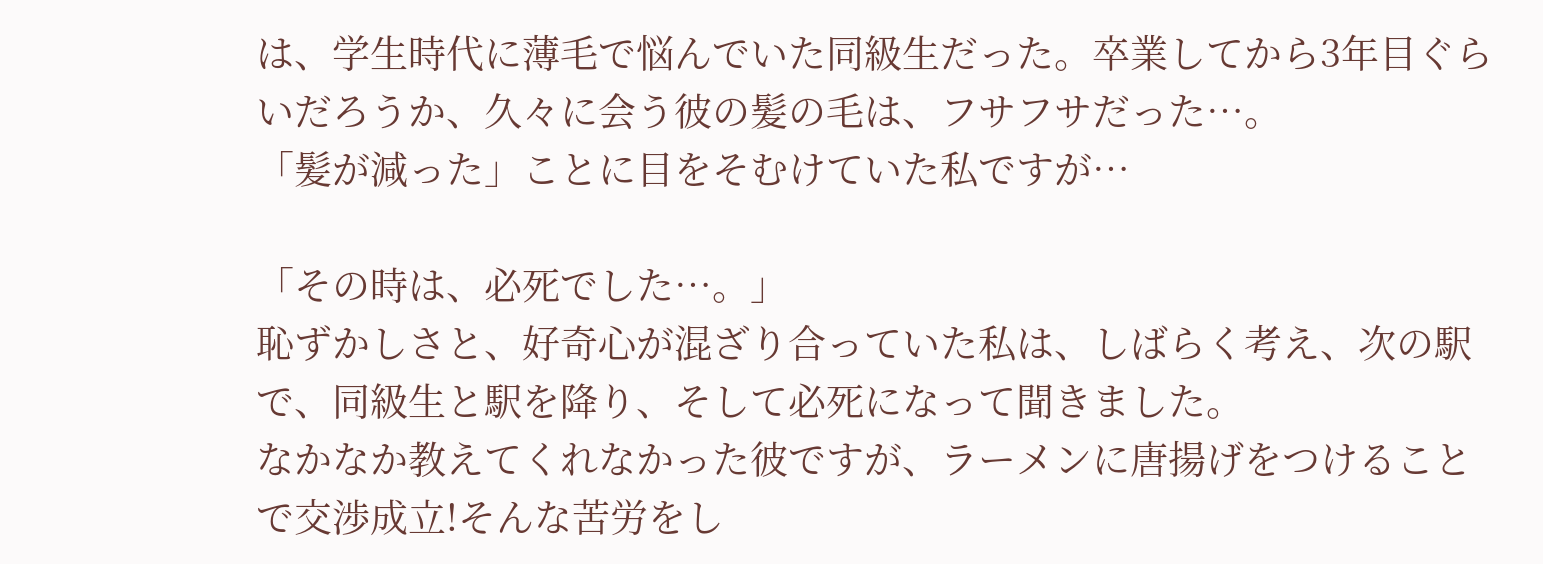は、学生時代に薄毛で悩んでいた同級生だった。卒業してから3年目ぐらいだろうか、久々に会う彼の髪の毛は、フサフサだった…。
「髪が減った」ことに目をそむけていた私ですが…

「その時は、必死でした…。」
恥ずかしさと、好奇心が混ざり合っていた私は、しばらく考え、次の駅で、同級生と駅を降り、そして必死になって聞きました。
なかなか教えてくれなかった彼ですが、ラーメンに唐揚げをつけることで交渉成立!そんな苦労をし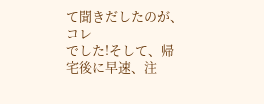て聞きだしたのが、コレ
でした!そして、帰宅後に早速、注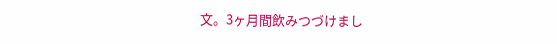文。3ヶ月間飲みつづけまし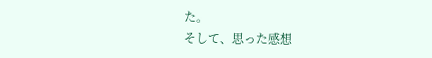た。
そして、思った感想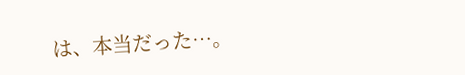は、本当だった…。